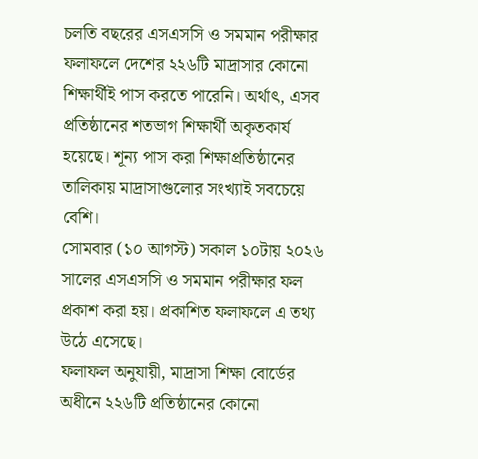চলতি বছরের এসএসসি ও সমমান পরীক্ষার ফলাফলে দেশের ২২৬টি মাদ্রাসার কোনো শিক্ষার্থীই পাস করতে পারেনি। অর্থাৎ, এসব প্রতিষ্ঠানের শতভাগ শিক্ষার্থী অকৃতকার্য হয়েছে। শূন্য পাস করা শিক্ষাপ্রতিষ্ঠানের তালিকায় মাদ্রাসাগুলোর সংখ্যাই সবচেয়ে বেশি।
সোমবার (১০ আগস্ট) সকাল ১০টায় ২০২৬ সালের এসএসসি ও সমমান পরীক্ষার ফল প্রকাশ করা হয়। প্রকাশিত ফলাফলে এ তথ্য উঠে এসেছে।
ফলাফল অনুযায়ী, মাদ্রাসা শিক্ষা বোর্ডের অধীনে ২২৬টি প্রতিষ্ঠানের কোনো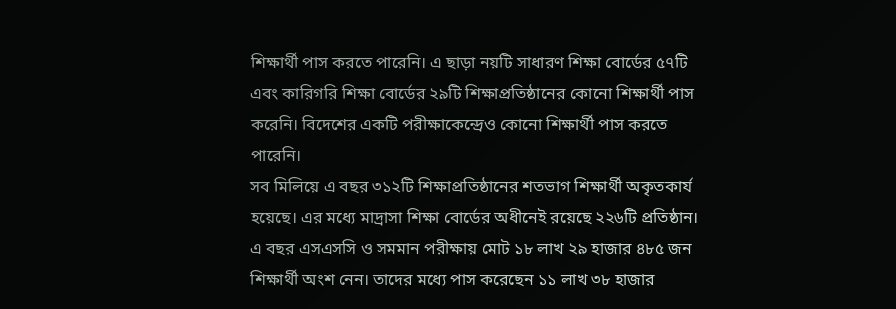শিক্ষার্থী পাস করতে পারেনি। এ ছাড়া নয়টি সাধারণ শিক্ষা বোর্ডের ৫৭টি এবং কারিগরি শিক্ষা বোর্ডের ২৯টি শিক্ষাপ্রতিষ্ঠানের কোনো শিক্ষার্থী পাস করেনি। বিদেশের একটি পরীক্ষাকেন্দ্রেও কোনো শিক্ষার্থী পাস করতে পারেনি।
সব মিলিয়ে এ বছর ৩১২টি শিক্ষাপ্রতিষ্ঠানের শতভাগ শিক্ষার্থী অকৃতকার্য হয়েছে। এর মধ্যে মাদ্রাসা শিক্ষা বোর্ডের অধীনেই রয়েছে ২২৬টি প্রতিষ্ঠান।
এ বছর এসএসসি ও সমমান পরীক্ষায় মোট ১৮ লাখ ২৯ হাজার ৪৮৫ জন শিক্ষার্থী অংশ নেন। তাদের মধ্যে পাস করেছেন ১১ লাখ ৩৮ হাজার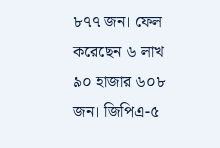৮৭৭ জন। ফেল করেছেন ৬ লাখ ৯০ হাজার ৬০৮ জন। জিপিএ-৫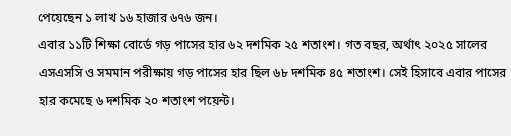পেয়েছেন ১ লাখ ১৬ হাজার ৬৭৬ জন।
এবার ১১টি শিক্ষা বোর্ডে গড় পাসের হার ৬২ দশমিক ২৫ শতাংশ। গত বছর, অর্থাৎ ২০২৫ সালের এসএসসি ও সমমান পরীক্ষায় গড় পাসের হার ছিল ৬৮ দশমিক ৪৫ শতাংশ। সেই হিসাবে এবার পাসের হার কমেছে ৬ দশমিক ২০ শতাংশ পয়েন্ট।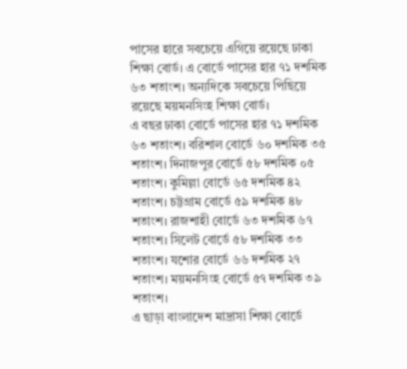পাসের হারে সবচেয়ে এগিয়ে রয়েছে ঢাকা শিক্ষা বোর্ড। এ বোর্ডে পাসের হার ৭১ দশমিক ৬৩ শতাংশ। অন্যদিকে সবচেয়ে পিছিয়ে রয়েছে ময়মনসিংহ শিক্ষা বোর্ড।
এ বছর ঢাকা বোর্ডে পাসের হার ৭১ দশমিক ৬৩ শতাংশ। বরিশাল বোর্ডে ৬০ দশমিক ৩৫ শতাংশ। দিনাজপুর বোর্ডে ৫৮ দশমিক ০৫ শতাংশ। কুমিল্লা বোর্ডে ৬৫ দশমিক ৪২ শতাংশ। চট্টগ্রাম বোর্ডে ৫৯ দশমিক ৪৮ শতাংশ। রাজশাহী বোর্ডে ৬৩ দশমিক ৬৭ শতাংশ। সিলেট বোর্ডে ৫৮ দশমিক ৩৩ শতাংশ। যশোর বোর্ডে ৬৬ দশমিক ২৭ শতাংশ। ময়মনসিংহ বোর্ডে ৫৭ দশমিক ৩৯ শতাংশ।
এ ছাড়া বাংলাদেশ মাদ্রাসা শিক্ষা বোর্ডে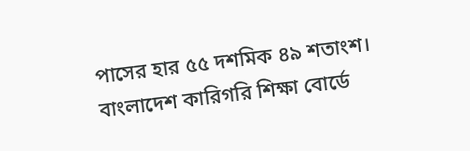পাসের হার ৫৫ দশমিক ৪৯ শতাংশ। বাংলাদেশ কারিগরি শিক্ষা বোর্ডে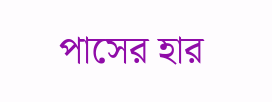পাসের হার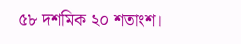৫৮ দশমিক ২০ শতাংশ।